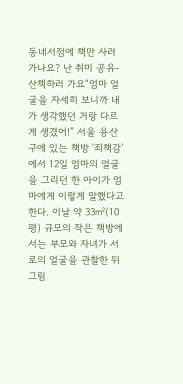동네서점에 책만 사러 가나요? 난 취미 공유-산책하러 가요“엄마 얼굴을 자세히 보니까 내가 생각했던 거랑 다르게 생겼어!” 서울 용산구에 있는 책방 ‘죄책감’에서 12일 엄마의 얼굴을 그리던 한 아이가 엄마에게 이렇게 말했다고 한다. 이날 약 33㎡(10평) 규모의 작은 책방에서는 부모와 자녀가 서로의 얼굴을 관찰한 뒤 그림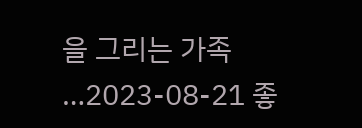을 그리는 가족 …2023-08-21 좋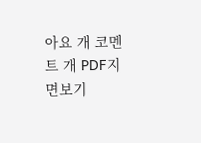아요 개 코멘트 개 PDF지면보기